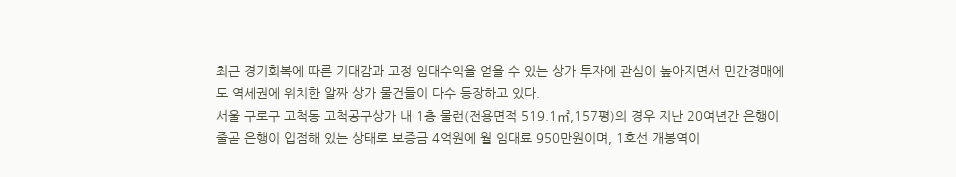최근 경기회복에 따른 기대감과 고정 임대수익을 얻을 수 있는 상가 투자에 관심이 높아지면서 민간경매에도 역세권에 위치한 알짜 상가 물건들이 다수 등장하고 있다.
서울 구로구 고척동 고척공구상가 내 1층 물런(전용면적 519.1㎡,157평)의 경우 지난 20여년간 은행이 줄곧 은행이 입점해 있는 상태로 보증금 4억원에 월 임대료 950만원이며, 1호선 개봉역이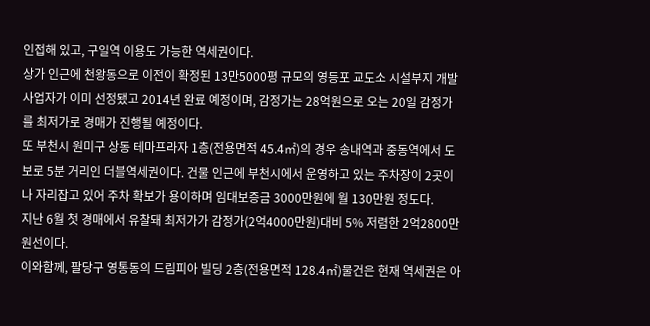인접해 있고, 구일역 이용도 가능한 역세권이다.
상가 인근에 천왕동으로 이전이 확정된 13만5000평 규모의 영등포 교도소 시설부지 개발사업자가 이미 선정됐고 2014년 완료 예정이며, 감정가는 28억원으로 오는 20일 감정가를 최저가로 경매가 진행될 예정이다.
또 부천시 원미구 상동 테마프라자 1층(전용면적 45.4㎡)의 경우 송내역과 중동역에서 도보로 5분 거리인 더블역세권이다. 건물 인근에 부천시에서 운영하고 있는 주차장이 2곳이나 자리잡고 있어 주차 확보가 용이하며 임대보증금 3000만원에 월 130만원 정도다.
지난 6월 첫 경매에서 유찰돼 최저가가 감정가(2억4000만원)대비 5% 저렴한 2억2800만원선이다.
이와함께, 팔당구 영통동의 드림피아 빌딩 2층(전용면적 128.4㎡)물건은 현재 역세권은 아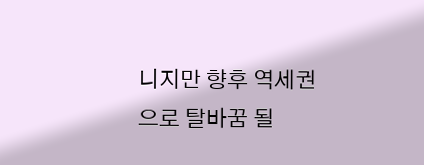니지만 향후 역세권으로 탈바꿈 될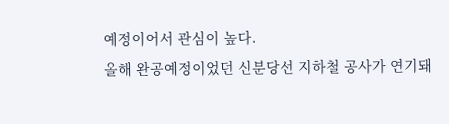예정이어서 관심이 높다.
올해 완공예정이었던 신분당선 지하철 공사가 연기돼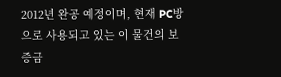2012년 완공 예정이며, 현재 PC방으로 사용되고 있는 이 물건의 보증금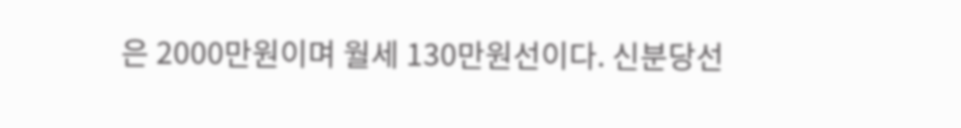은 2000만원이며 월세 130만원선이다. 신분당선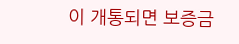이 개통되면 보증금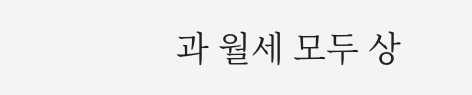과 월세 모두 상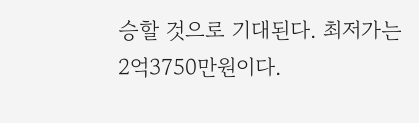승할 것으로 기대된다. 최저가는 2억3750만원이다.